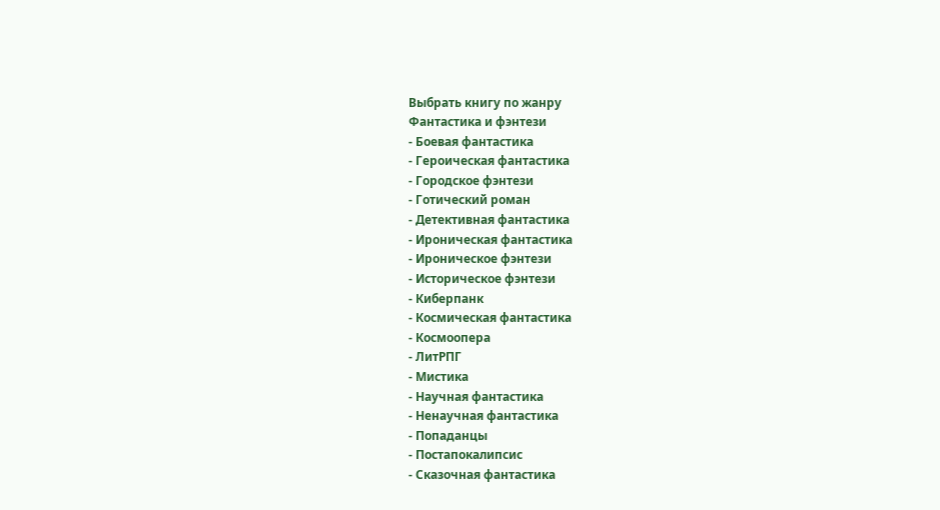Выбрать книгу по жанру
Фантастика и фэнтези
- Боевая фантастика
- Героическая фантастика
- Городское фэнтези
- Готический роман
- Детективная фантастика
- Ироническая фантастика
- Ироническое фэнтези
- Историческое фэнтези
- Киберпанк
- Космическая фантастика
- Космоопера
- ЛитРПГ
- Мистика
- Научная фантастика
- Ненаучная фантастика
- Попаданцы
- Постапокалипсис
- Сказочная фантастика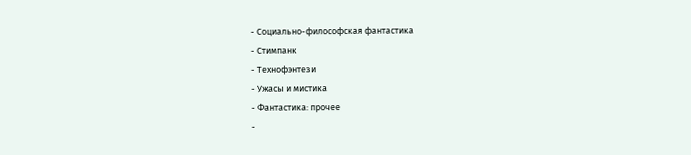- Социально-философская фантастика
- Стимпанк
- Технофэнтези
- Ужасы и мистика
- Фантастика: прочее
-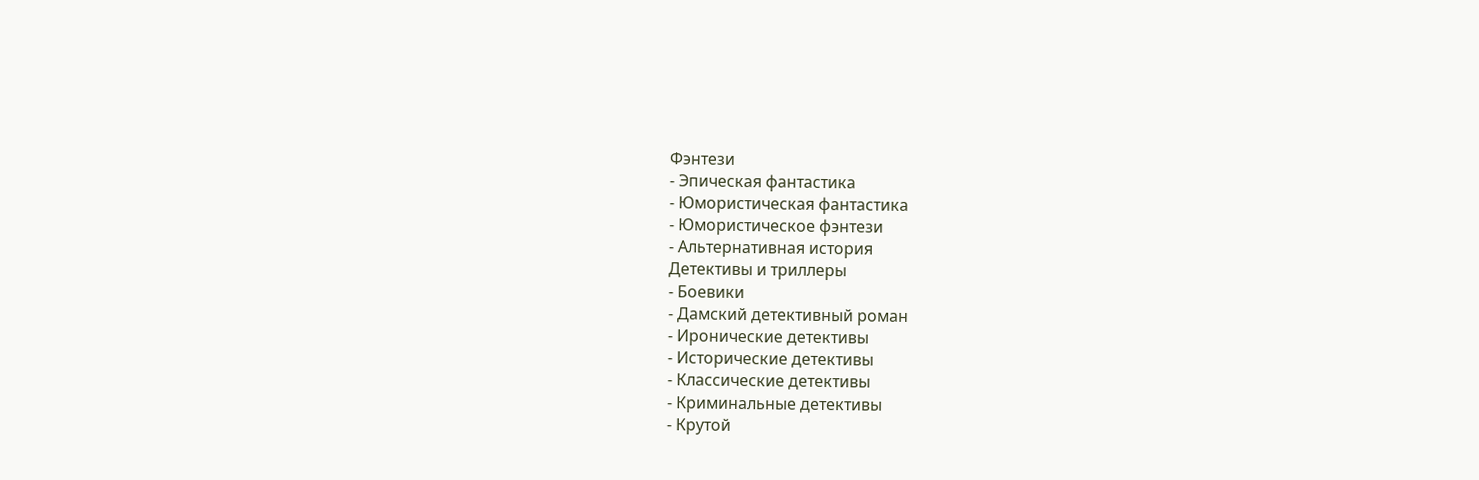Фэнтези
- Эпическая фантастика
- Юмористическая фантастика
- Юмористическое фэнтези
- Альтернативная история
Детективы и триллеры
- Боевики
- Дамский детективный роман
- Иронические детективы
- Исторические детективы
- Классические детективы
- Криминальные детективы
- Крутой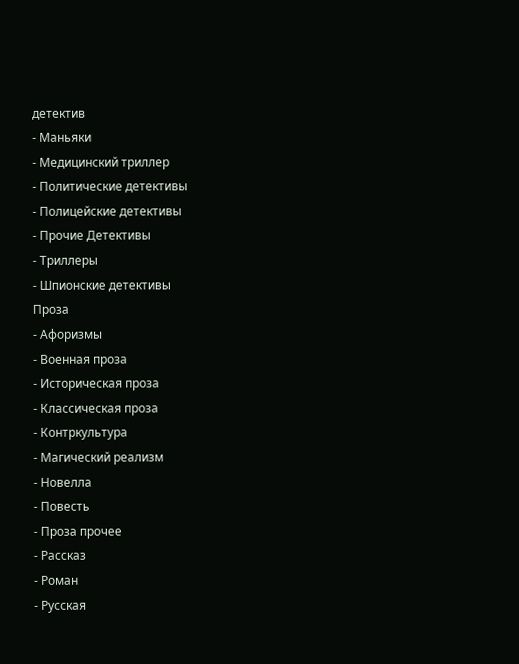детектив
- Маньяки
- Медицинский триллер
- Политические детективы
- Полицейские детективы
- Прочие Детективы
- Триллеры
- Шпионские детективы
Проза
- Афоризмы
- Военная проза
- Историческая проза
- Классическая проза
- Контркультура
- Магический реализм
- Новелла
- Повесть
- Проза прочее
- Рассказ
- Роман
- Русская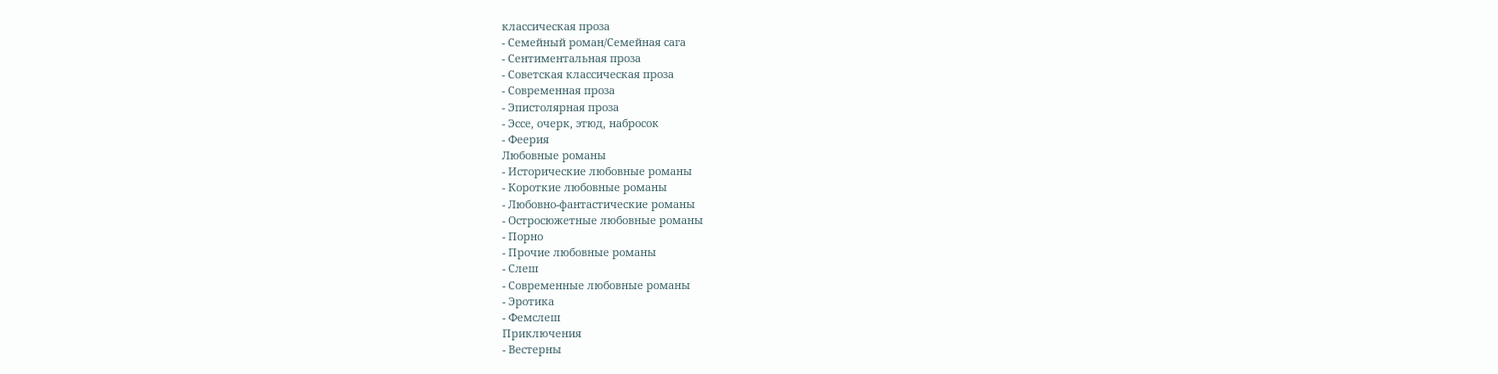классическая проза
- Семейный роман/Семейная сага
- Сентиментальная проза
- Советская классическая проза
- Современная проза
- Эпистолярная проза
- Эссе, очерк, этюд, набросок
- Феерия
Любовные романы
- Исторические любовные романы
- Короткие любовные романы
- Любовно-фантастические романы
- Остросюжетные любовные романы
- Порно
- Прочие любовные романы
- Слеш
- Современные любовные романы
- Эротика
- Фемслеш
Приключения
- Вестерны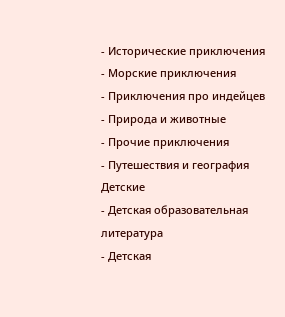- Исторические приключения
- Морские приключения
- Приключения про индейцев
- Природа и животные
- Прочие приключения
- Путешествия и география
Детские
- Детская образовательная литература
- Детская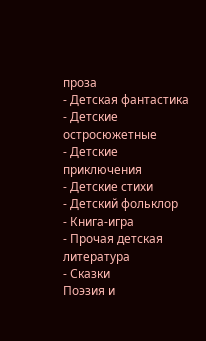проза
- Детская фантастика
- Детские остросюжетные
- Детские приключения
- Детские стихи
- Детский фольклор
- Книга-игра
- Прочая детская литература
- Сказки
Поэзия и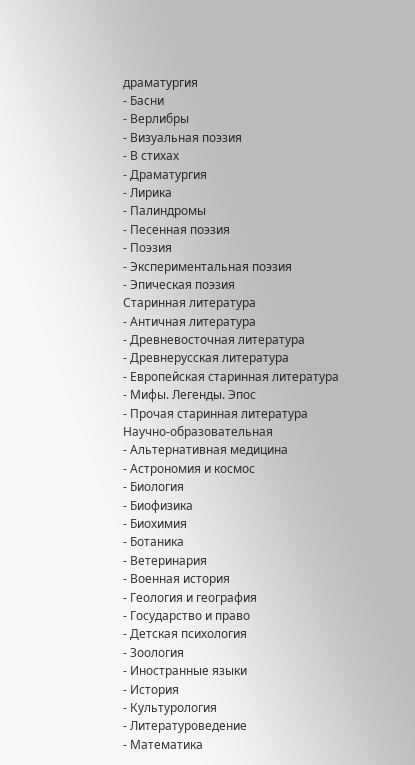драматургия
- Басни
- Верлибры
- Визуальная поэзия
- В стихах
- Драматургия
- Лирика
- Палиндромы
- Песенная поэзия
- Поэзия
- Экспериментальная поэзия
- Эпическая поэзия
Старинная литература
- Античная литература
- Древневосточная литература
- Древнерусская литература
- Европейская старинная литература
- Мифы. Легенды. Эпос
- Прочая старинная литература
Научно-образовательная
- Альтернативная медицина
- Астрономия и космос
- Биология
- Биофизика
- Биохимия
- Ботаника
- Ветеринария
- Военная история
- Геология и география
- Государство и право
- Детская психология
- Зоология
- Иностранные языки
- История
- Культурология
- Литературоведение
- Математика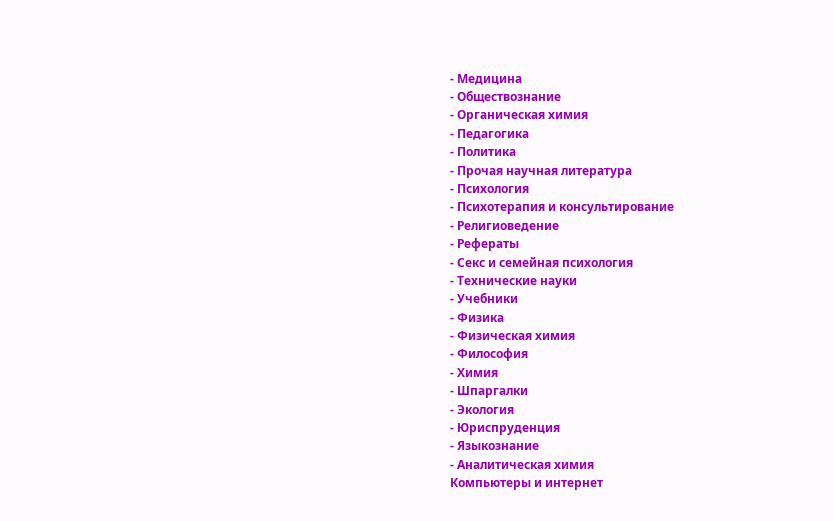- Медицина
- Обществознание
- Органическая химия
- Педагогика
- Политика
- Прочая научная литература
- Психология
- Психотерапия и консультирование
- Религиоведение
- Рефераты
- Секс и семейная психология
- Технические науки
- Учебники
- Физика
- Физическая химия
- Философия
- Химия
- Шпаргалки
- Экология
- Юриспруденция
- Языкознание
- Аналитическая химия
Компьютеры и интернет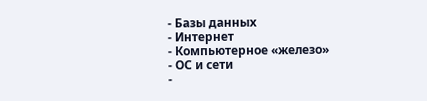- Базы данных
- Интернет
- Компьютерное «железо»
- ОС и сети
-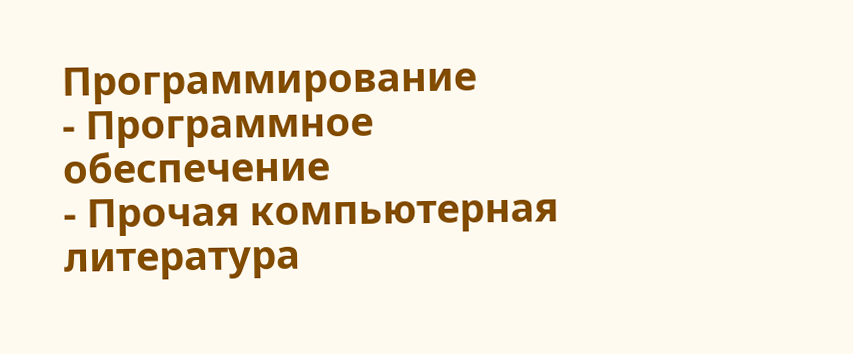Программирование
- Программное обеспечение
- Прочая компьютерная литература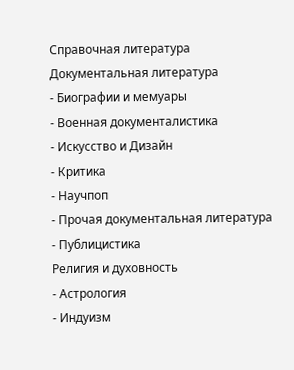Справочная литература
Документальная литература
- Биографии и мемуары
- Военная документалистика
- Искусство и Дизайн
- Критика
- Научпоп
- Прочая документальная литература
- Публицистика
Религия и духовность
- Астрология
- Индуизм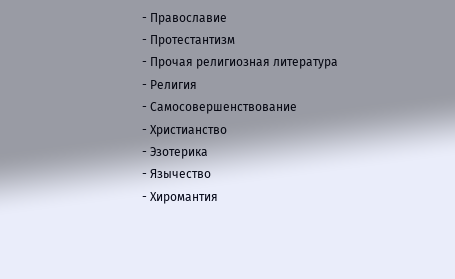- Православие
- Протестантизм
- Прочая религиозная литература
- Религия
- Самосовершенствование
- Христианство
- Эзотерика
- Язычество
- Хиромантия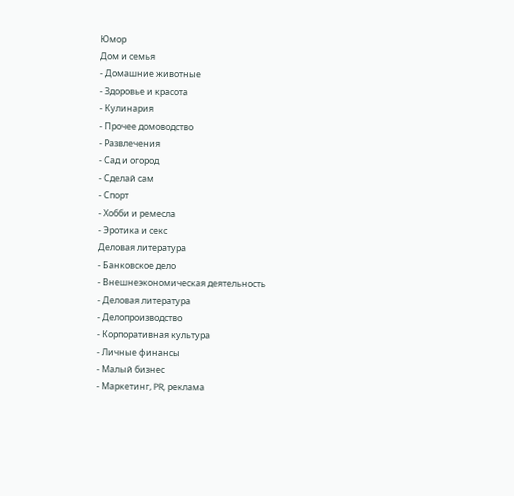Юмор
Дом и семья
- Домашние животные
- Здоровье и красота
- Кулинария
- Прочее домоводство
- Развлечения
- Сад и огород
- Сделай сам
- Спорт
- Хобби и ремесла
- Эротика и секс
Деловая литература
- Банковское дело
- Внешнеэкономическая деятельность
- Деловая литература
- Делопроизводство
- Корпоративная культура
- Личные финансы
- Малый бизнес
- Маркетинг, PR, реклама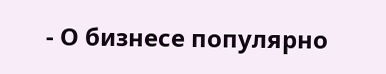- О бизнесе популярно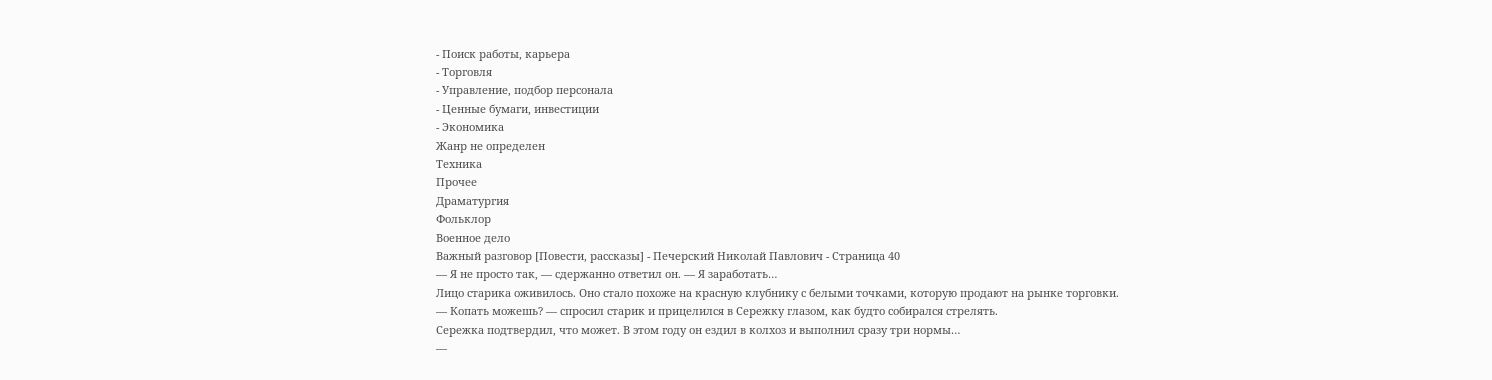- Поиск работы, карьера
- Торговля
- Управление, подбор персонала
- Ценные бумаги, инвестиции
- Экономика
Жанр не определен
Техника
Прочее
Драматургия
Фольклор
Военное дело
Важный разговор [Повести, рассказы] - Печерский Николай Павлович - Страница 40
— Я не просто так, — сдержанно ответил он. — Я заработать…
Лицо старика оживилось. Оно стало похоже на красную клубнику с белыми точками, которую продают на рынке торговки.
— Копать можешь? — спросил старик и прицелился в Сережку глазом, как будто собирался стрелять.
Сережка подтвердил, что может. В этом году он ездил в колхоз и выполнил сразу три нормы…
—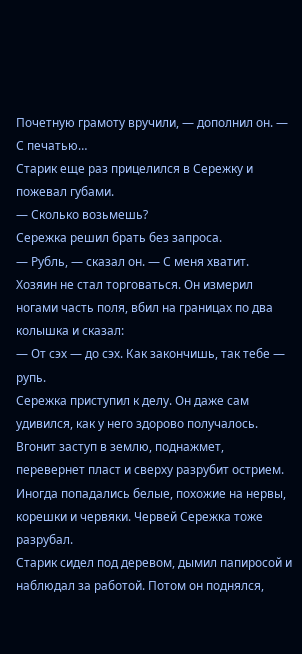Почетную грамоту вручили, — дополнил он. — С печатью…
Старик еще раз прицелился в Сережку и пожевал губами.
— Сколько возьмешь?
Сережка решил брать без запроса.
— Рубль, — сказал он. — С меня хватит.
Хозяин не стал торговаться. Он измерил ногами часть поля, вбил на границах по два колышка и сказал:
— От сэх — до сэх. Как закончишь, так тебе — рупь.
Сережка приступил к делу. Он даже сам удивился, как у него здорово получалось. Вгонит заступ в землю, поднажмет, перевернет пласт и сверху разрубит острием. Иногда попадались белые, похожие на нервы, корешки и червяки. Червей Сережка тоже разрубал.
Старик сидел под деревом, дымил папиросой и наблюдал за работой. Потом он поднялся,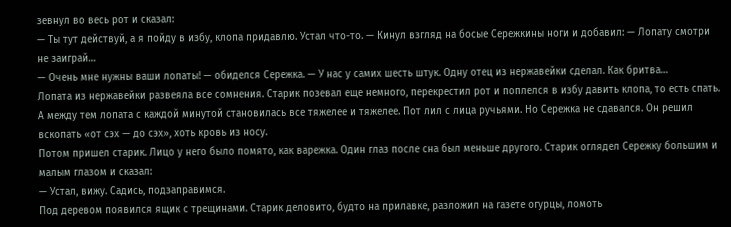зевнул во весь рот и сказал:
— Ты тут действуй, а я пойду в избу, клопа придавлю. Устал что-то. — Кинул взгляд на босые Сережкины ноги и добавил: — Лопату смотри не заиграй…
— Очень мне нужны ваши лопаты! — обиделся Сережка. — У нас у самих шесть штук. Одну отец из нержавейки сделал. Как бритва…
Лопата из нержавейки развеяла все сомнения. Старик позевал еще немного, перекрестил рот и поплелся в избу давить клопа, то есть спать.
А между тем лопата с каждой минутой становилась все тяжелее и тяжелее. Пот лил с лица ручьями. Но Сережка не сдавался. Он решил вскопать «от сэх — до сэх», хоть кровь из носу.
Потом пришел старик. Лицо у него было помято, как варежка. Один глаз после сна был меньше другого. Старик оглядел Сережку большим и малым глазом и сказал:
— Устал, вижу. Садись, подзаправимся.
Под деревом появился ящик с трещинами. Старик деловито, будто на прилавке, разложил на газете огурцы, ломоть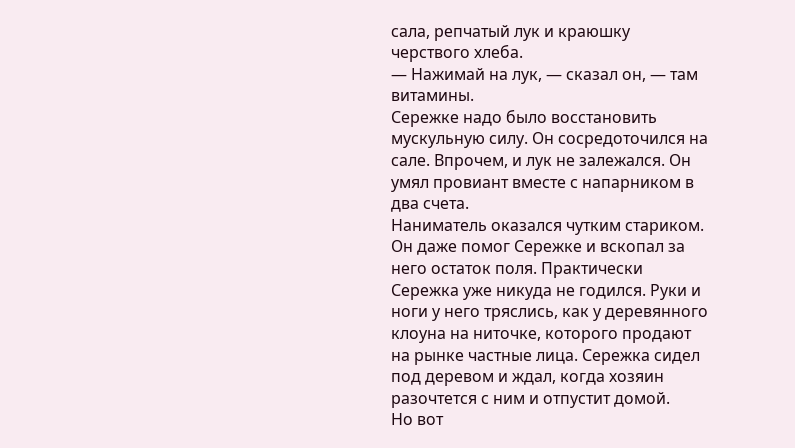сала, репчатый лук и краюшку черствого хлеба.
— Нажимай на лук, — сказал он, — там витамины.
Сережке надо было восстановить мускульную силу. Он сосредоточился на сале. Впрочем, и лук не залежался. Он умял провиант вместе с напарником в два счета.
Наниматель оказался чутким стариком. Он даже помог Сережке и вскопал за него остаток поля. Практически Сережка уже никуда не годился. Руки и ноги у него тряслись, как у деревянного клоуна на ниточке, которого продают на рынке частные лица. Сережка сидел под деревом и ждал, когда хозяин разочтется с ним и отпустит домой.
Но вот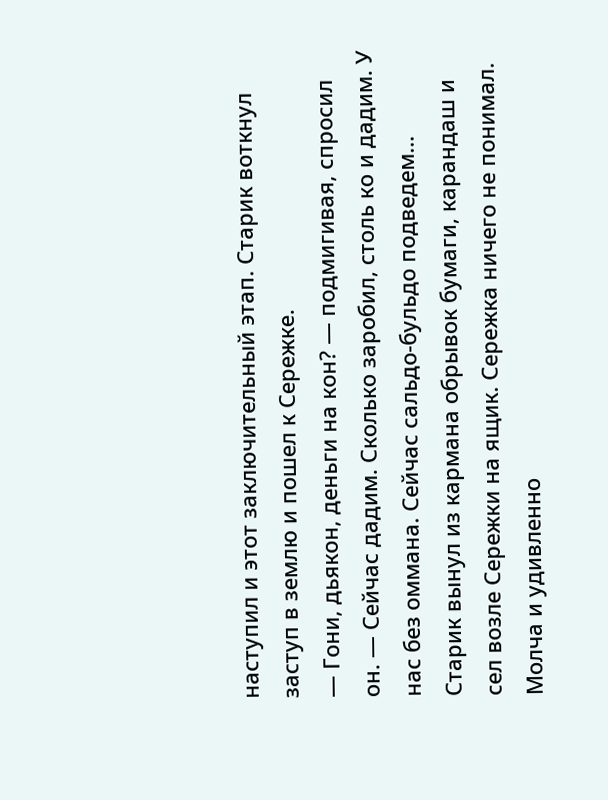наступил и этот заключительный этап. Старик воткнул заступ в землю и пошел к Сережке.
— Гони, дьякон, деньги на кон? — подмигивая, спросил он. — Сейчас дадим. Сколько заробил, столь ко и дадим. У нас без оммана. Сейчас сальдо-бульдо подведем…
Старик вынул из кармана обрывок бумаги, карандаш и сел возле Сережки на ящик. Сережка ничего не понимал. Молча и удивленно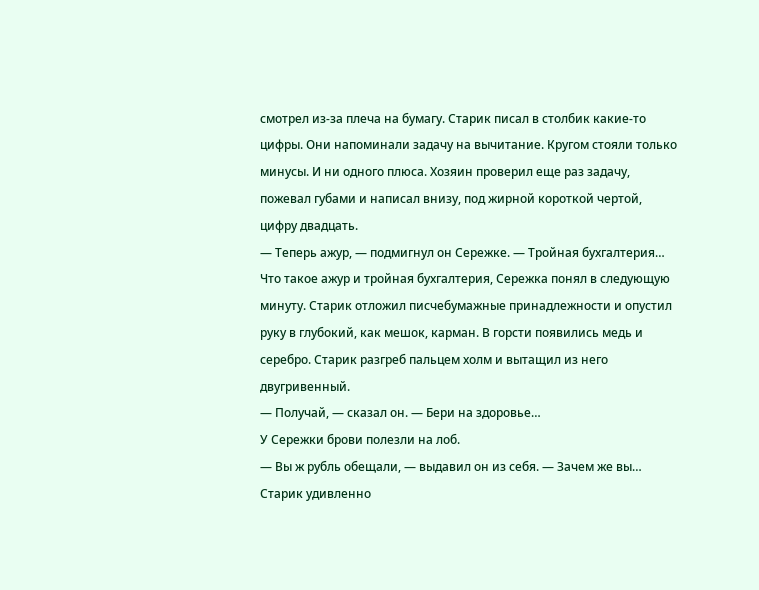смотрел из-за плеча на бумагу. Старик писал в столбик какие-то цифры. Они напоминали задачу на вычитание. Кругом стояли только минусы. И ни одного плюса. Хозяин проверил еще раз задачу, пожевал губами и написал внизу, под жирной короткой чертой, цифру двадцать.
— Теперь ажур, — подмигнул он Сережке. — Тройная бухгалтерия…
Что такое ажур и тройная бухгалтерия, Сережка понял в следующую минуту. Старик отложил писчебумажные принадлежности и опустил руку в глубокий, как мешок, карман. В горсти появились медь и серебро. Старик разгреб пальцем холм и вытащил из него двугривенный.
— Получай, — сказал он. — Бери на здоровье…
У Сережки брови полезли на лоб.
— Вы ж рубль обещали, — выдавил он из себя. — Зачем же вы…
Старик удивленно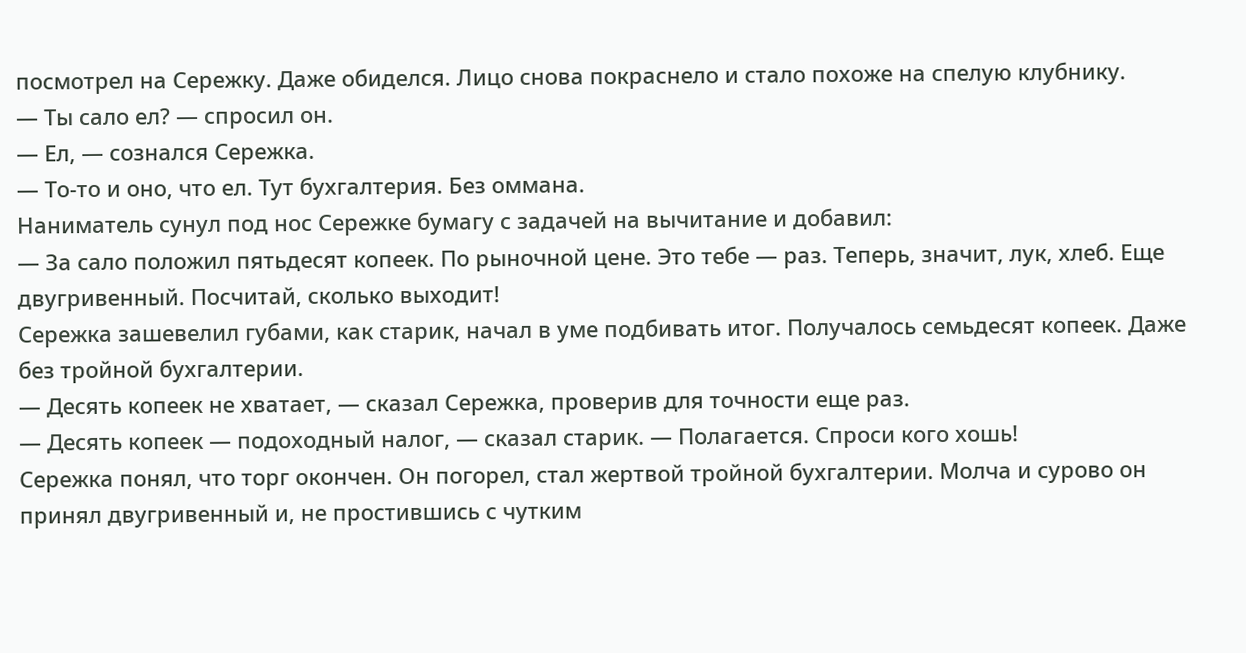посмотрел на Сережку. Даже обиделся. Лицо снова покраснело и стало похоже на спелую клубнику.
— Ты сало ел? — спросил он.
— Ел, — сознался Сережка.
— То-то и оно, что ел. Тут бухгалтерия. Без оммана.
Наниматель сунул под нос Сережке бумагу с задачей на вычитание и добавил:
— За сало положил пятьдесят копеек. По рыночной цене. Это тебе — раз. Теперь, значит, лук, хлеб. Еще двугривенный. Посчитай, сколько выходит!
Сережка зашевелил губами, как старик, начал в уме подбивать итог. Получалось семьдесят копеек. Даже без тройной бухгалтерии.
— Десять копеек не хватает, — сказал Сережка, проверив для точности еще раз.
— Десять копеек — подоходный налог, — сказал старик. — Полагается. Спроси кого хошь!
Сережка понял, что торг окончен. Он погорел, стал жертвой тройной бухгалтерии. Молча и сурово он принял двугривенный и, не простившись с чутким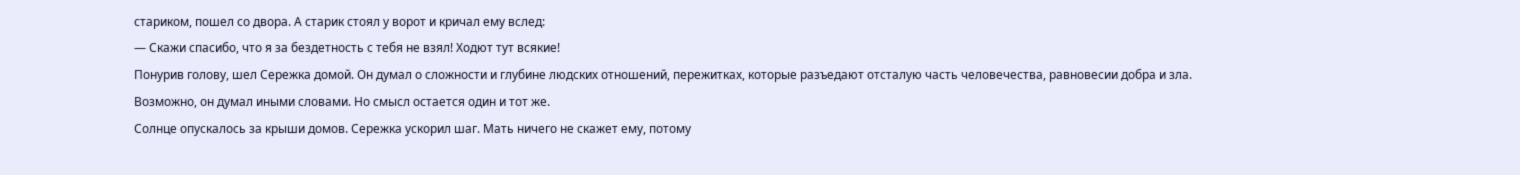стариком, пошел со двора. А старик стоял у ворот и кричал ему вслед:
— Скажи спасибо, что я за бездетность с тебя не взял! Ходют тут всякие!
Понурив голову, шел Сережка домой. Он думал о сложности и глубине людских отношений, пережитках, которые разъедают отсталую часть человечества, равновесии добра и зла.
Возможно, он думал иными словами. Но смысл остается один и тот же.
Солнце опускалось за крыши домов. Сережка ускорил шаг. Мать ничего не скажет ему, потому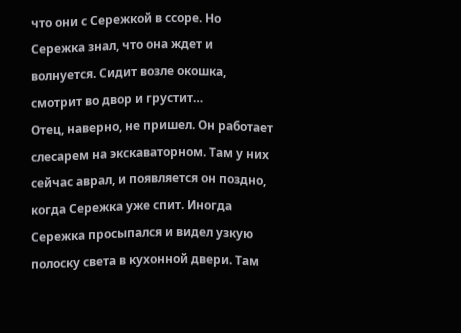что они с Сережкой в ссоре. Но Сережка знал, что она ждет и волнуется. Сидит возле окошка, смотрит во двор и грустит…
Отец, наверно, не пришел. Он работает слесарем на экскаваторном. Там у них сейчас аврал, и появляется он поздно, когда Сережка уже спит. Иногда Сережка просыпался и видел узкую полоску света в кухонной двери. Там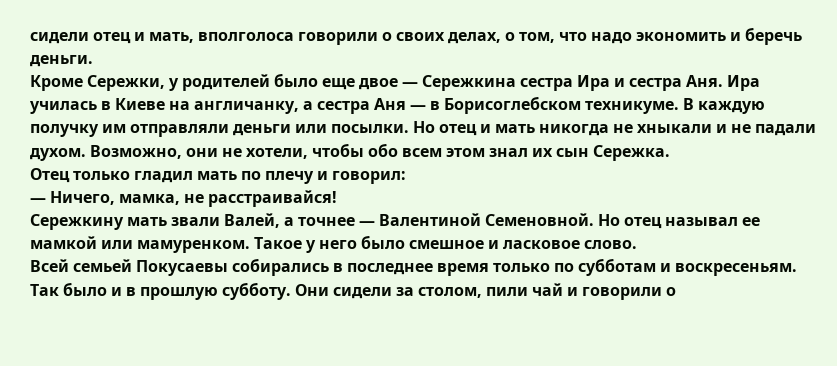сидели отец и мать, вполголоса говорили о своих делах, о том, что надо экономить и беречь деньги.
Кроме Сережки, у родителей было еще двое — Сережкина сестра Ира и сестра Аня. Ира училась в Киеве на англичанку, а сестра Аня — в Борисоглебском техникуме. В каждую получку им отправляли деньги или посылки. Но отец и мать никогда не хныкали и не падали духом. Возможно, они не хотели, чтобы обо всем этом знал их сын Сережка.
Отец только гладил мать по плечу и говорил:
— Ничего, мамка, не расстраивайся!
Сережкину мать звали Валей, а точнее — Валентиной Семеновной. Но отец называл ее мамкой или мамуренком. Такое у него было смешное и ласковое слово.
Всей семьей Покусаевы собирались в последнее время только по субботам и воскресеньям. Так было и в прошлую субботу. Они сидели за столом, пили чай и говорили о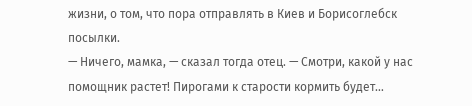жизни, о том, что пора отправлять в Киев и Борисоглебск посылки.
— Ничего, мамка, — сказал тогда отец. — Смотри, какой у нас помощник растет! Пирогами к старости кормить будет…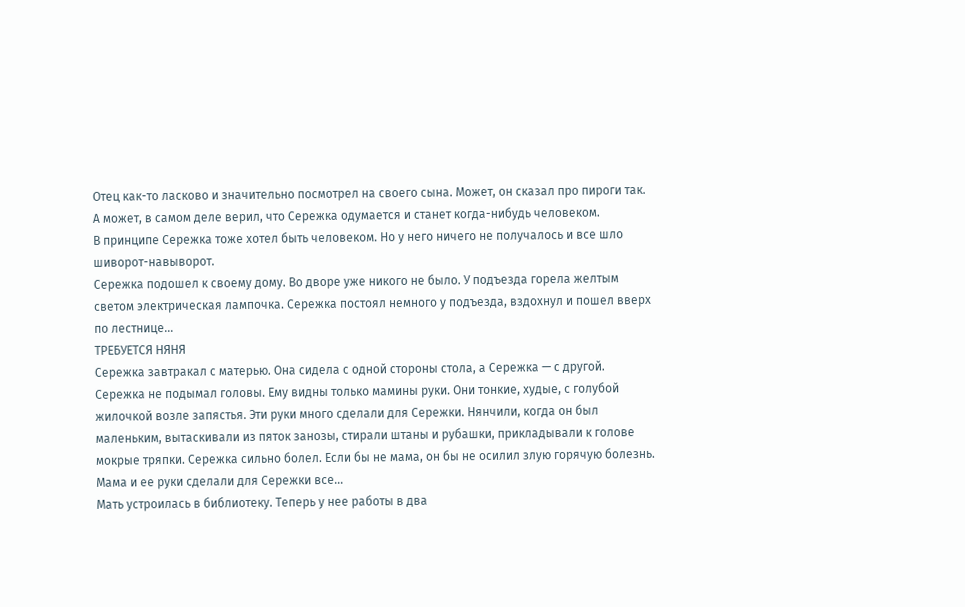Отец как-то ласково и значительно посмотрел на своего сына. Может, он сказал про пироги так. А может, в самом деле верил, что Сережка одумается и станет когда-нибудь человеком.
В принципе Сережка тоже хотел быть человеком. Но у него ничего не получалось и все шло шиворот-навыворот.
Сережка подошел к своему дому. Во дворе уже никого не было. У подъезда горела желтым светом электрическая лампочка. Сережка постоял немного у подъезда, вздохнул и пошел вверх по лестнице…
ТРЕБУЕТСЯ НЯНЯ
Сережка завтракал с матерью. Она сидела с одной стороны стола, а Сережка — с другой. Сережка не подымал головы. Ему видны только мамины руки. Они тонкие, худые, с голубой жилочкой возле запястья. Эти руки много сделали для Сережки. Нянчили, когда он был маленьким, вытаскивали из пяток занозы, стирали штаны и рубашки, прикладывали к голове мокрые тряпки. Сережка сильно болел. Если бы не мама, он бы не осилил злую горячую болезнь. Мама и ее руки сделали для Сережки все…
Мать устроилась в библиотеку. Теперь у нее работы в два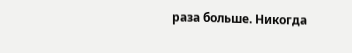раза больше. Никогда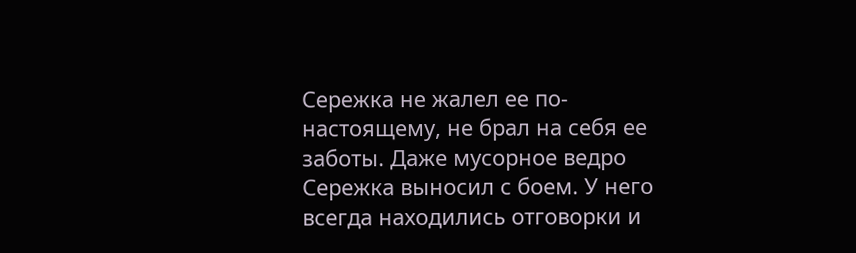Сережка не жалел ее по-настоящему, не брал на себя ее заботы. Даже мусорное ведро Сережка выносил с боем. У него всегда находились отговорки и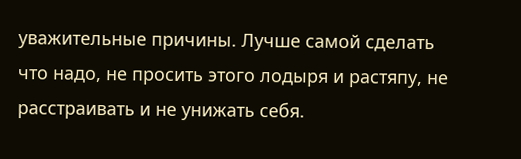уважительные причины. Лучше самой сделать что надо, не просить этого лодыря и растяпу, не расстраивать и не унижать себя.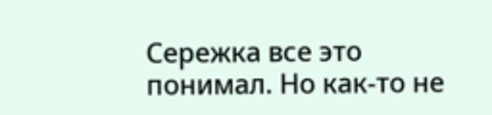Сережка все это понимал. Но как-то не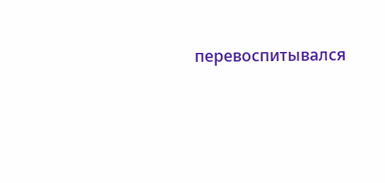перевоспитывался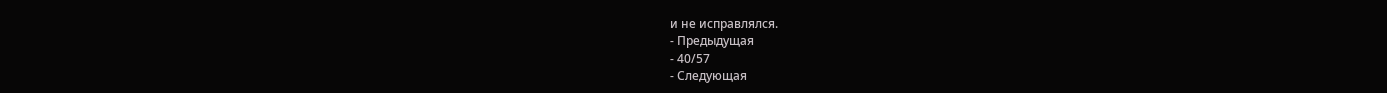и не исправлялся.
- Предыдущая
- 40/57
- Следующая